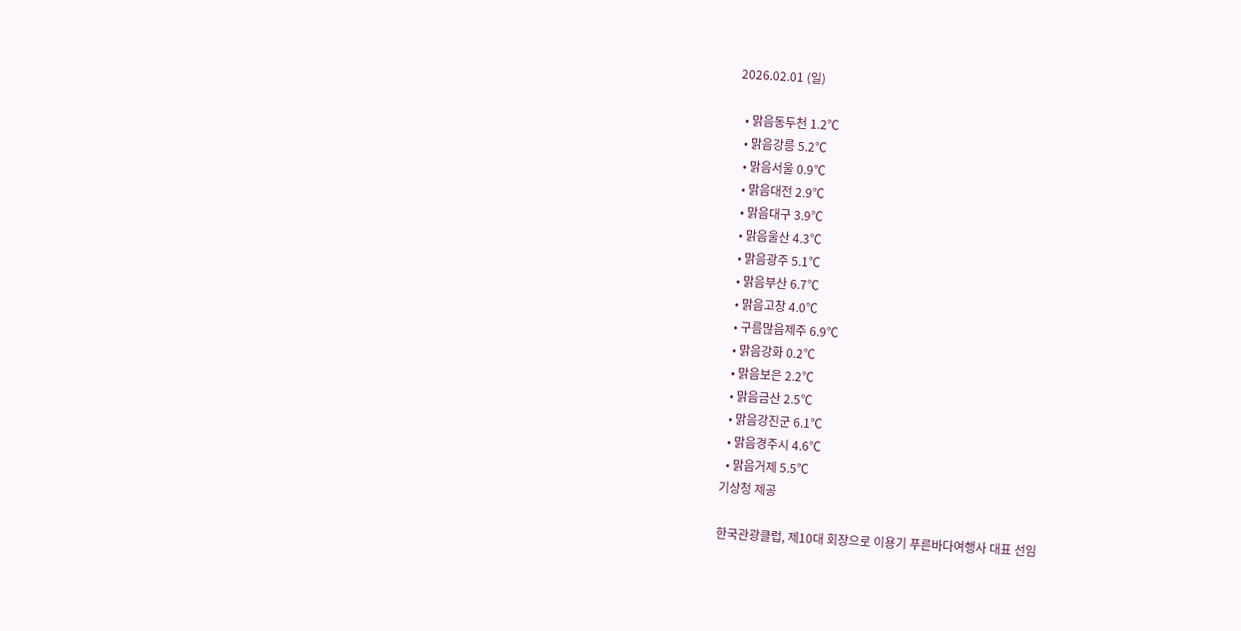2026.02.01 (일)

  • 맑음동두천 1.2℃
  • 맑음강릉 5.2℃
  • 맑음서울 0.9℃
  • 맑음대전 2.9℃
  • 맑음대구 3.9℃
  • 맑음울산 4.3℃
  • 맑음광주 5.1℃
  • 맑음부산 6.7℃
  • 맑음고창 4.0℃
  • 구름많음제주 6.9℃
  • 맑음강화 0.2℃
  • 맑음보은 2.2℃
  • 맑음금산 2.5℃
  • 맑음강진군 6.1℃
  • 맑음경주시 4.6℃
  • 맑음거제 5.5℃
기상청 제공

한국관광클럽, 제10대 회장으로 이용기 푸른바다여행사 대표 선임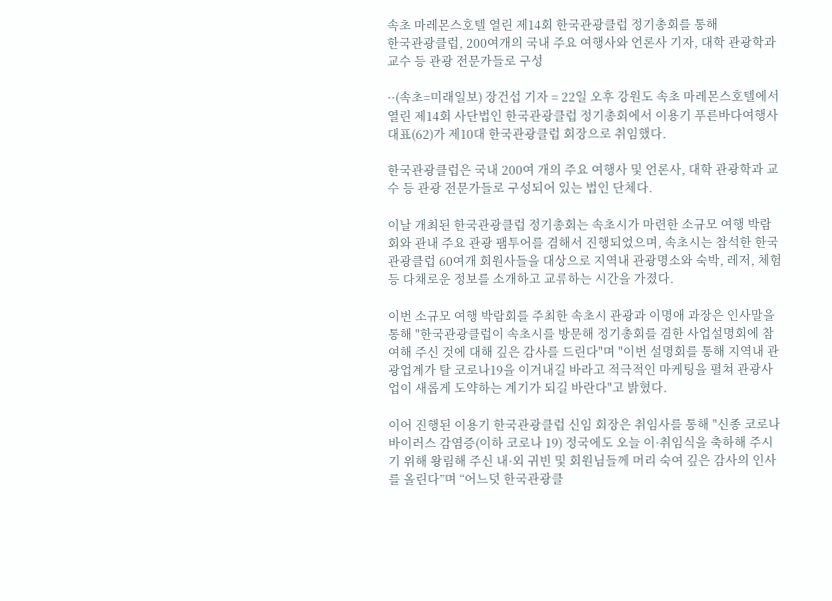속초 마레몬스호텔 열린 제14회 한국관광클럽 정기총회를 통해
한국관광클럽, 200여개의 국내 주요 여행사와 언론사 기자, 대학 관광학과 교수 등 관광 전문가들로 구성

··(속초=미래일보) 장건섭 기자 = 22일 오후 강원도 속초 마레몬스호텔에서 열린 제14회 사단법인 한국관광클럽 정기총회에서 이용기 푸른바다여행사 대표(62)가 제10대 한국관광클럽 회장으로 취임했다.

한국관광클럽은 국내 200여 개의 주요 여행사 및 언론사, 대학 관광학과 교수 등 관광 전문가들로 구성되어 있는 법인 단체다.

이날 개최된 한국관광클럽 정기총회는 속초시가 마련한 소규모 여행 박람회와 관내 주요 관광 팸투어를 겸해서 진행되었으며, 속초시는 참석한 한국관광클럽 60여개 회원사들을 대상으로 지역내 관광명소와 숙박, 레저, 체험 등 다채로운 정보를 소개하고 교류하는 시간을 가졌다.

이번 소규모 여행 박람회를 주최한 속초시 관광과 이명애 과장은 인사말을 통해 "한국관광클럽이 속초시를 방문해 정기총회를 겸한 사업설명회에 참여해 주신 것에 대해 깊은 감사를 드린다"며 "이번 설명회를 통해 지역내 관광업계가 탈 코로나19을 이겨내길 바라고 적극적인 마케팅을 펼쳐 관광사업이 새롭게 도약하는 계기가 되길 바란다"고 밝혔다.

이어 진행된 이용기 한국관광클럽 신임 회장은 취임사를 통해 "신종 코로나바이러스 감염증(이하 코로나 19) 정국에도 오늘 이·취임식을 축하해 주시기 위해 왕림해 주신 내·외 귀빈 및 회원님들께 머리 숙여 깊은 감사의 인사를 올린다”며 “어느덧 한국관광클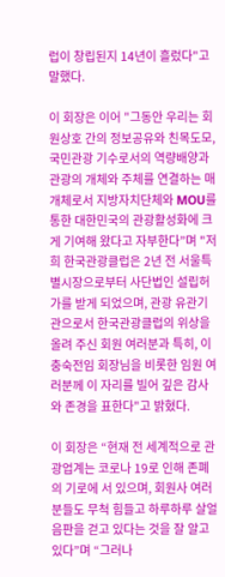럽이 창립된지 14년이 흘렀다"고 말했다.

이 회장은 이어 "그동안 우리는 회원상호 간의 정보공유와 친목도모, 국민관광 기수로서의 역량배양과 관광의 개체와 주체를 연결하는 매개체로서 지방자치단체와 MOU를 통한 대한민국의 관광활성화에 크게 기여해 왔다고 자부한다”며 "저희 한국관광클럽은 2년 전 서울특별시장으로부터 사단법인 설립허가를 받게 되었으며, 관광 유관기관으로서 한국관광클럽의 위상을 올려 주신 회원 여러분과 특히, 이충숙전임 회장님을 비롯한 임원 여러분께 이 자리를 빌어 깊은 감사와 존경을 표한다"고 밝혔다.

이 회장은 “현재 전 세계적으로 관광업계는 코로나 19로 인해 존폐의 기로에 서 있으며, 회원사 여러분들도 무척 힘들고 하루하루 살얼음판을 걷고 있다는 것을 잘 알고 있다”며 “그러나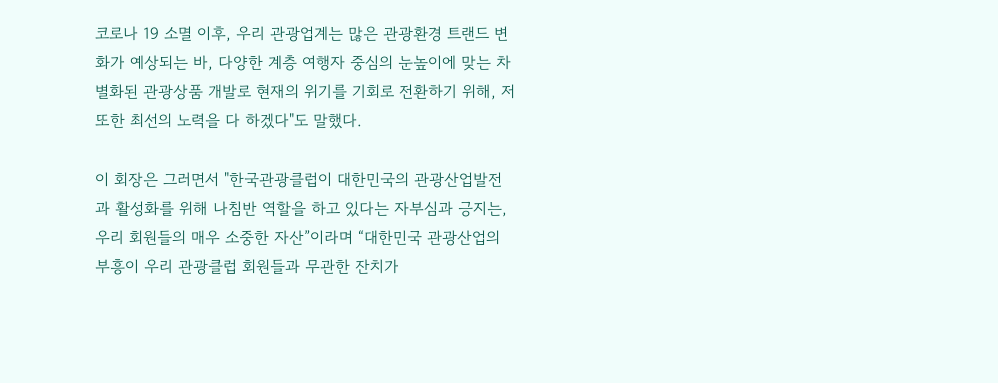코로나 19 소멸 이후, 우리 관광업계는 많은 관광환경 트랜드 변화가 예상되는 바, 다양한 계층 여행자 중심의 눈높이에 맞는 차별화된 관광상품 개발로 현재의 위기를 기회로 전환하기 위해, 저 또한 최선의 노력을 다 하겠다"도 말했다.

이 회장은 그러면서 "한국관광클럽이 대한민국의 관광산업발전과 활성화를 위해 나침반 역할을 하고 있다는 자부심과 긍지는, 우리 회원들의 매우 소중한 자산”이라며 “대한민국 관광산업의 부흥이 우리 관광클럽 회원들과 무관한 잔치가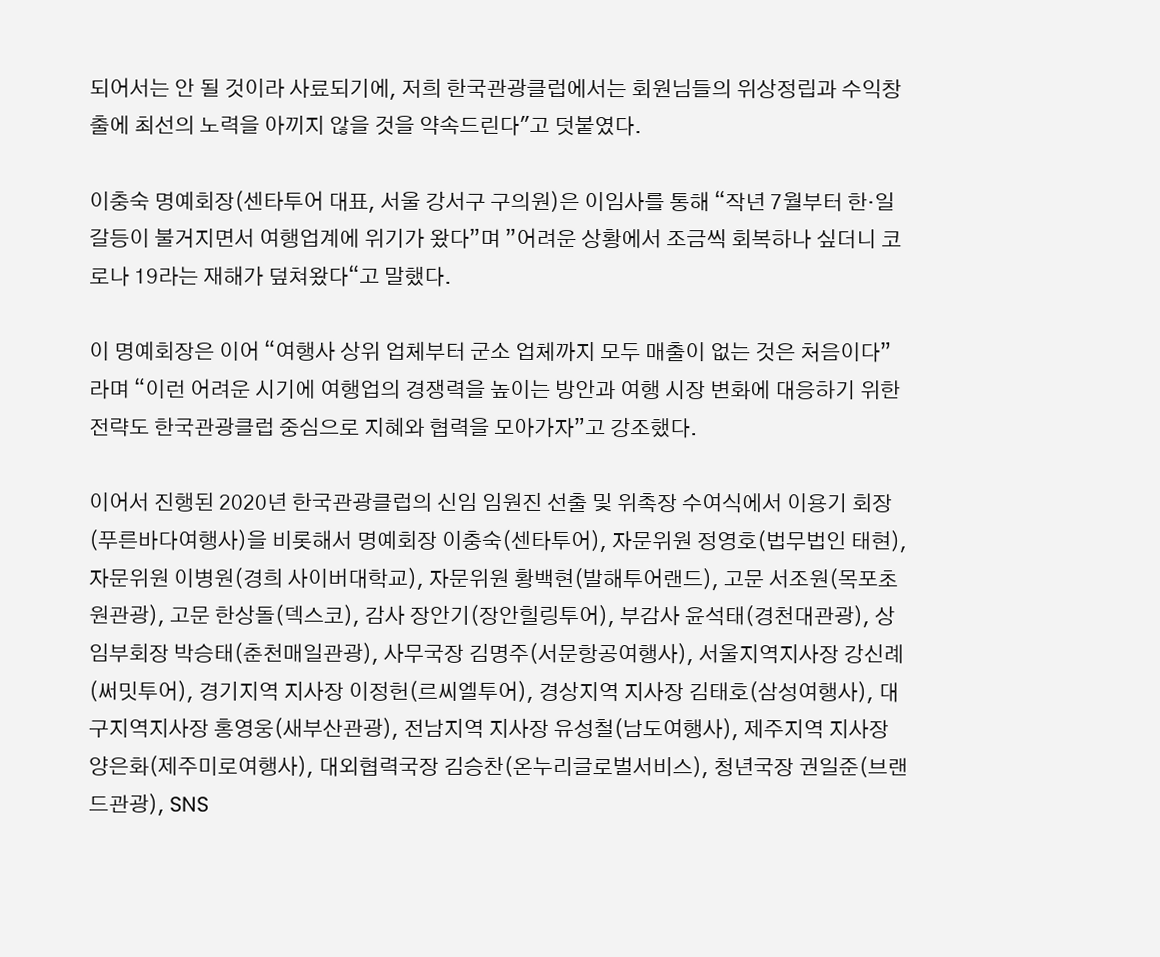되어서는 안 될 것이라 사료되기에, 저희 한국관광클럽에서는 회원님들의 위상정립과 수익창출에 최선의 노력을 아끼지 않을 것을 약속드린다"고 덧붙였다.

이충숙 명예회장(센타투어 대표, 서울 강서구 구의원)은 이임사를 통해 “작년 7월부터 한·일 갈등이 불거지면서 여행업계에 위기가 왔다”며 ”어려운 상황에서 조금씩 회복하나 싶더니 코로나 19라는 재해가 덮쳐왔다“고 말했다.

이 명예회장은 이어 “여행사 상위 업체부터 군소 업체까지 모두 매출이 없는 것은 처음이다”라며 “이런 어려운 시기에 여행업의 경쟁력을 높이는 방안과 여행 시장 변화에 대응하기 위한 전략도 한국관광클럽 중심으로 지혜와 협력을 모아가자”고 강조했다.

이어서 진행된 2020년 한국관광클럽의 신임 임원진 선출 및 위촉장 수여식에서 이용기 회장(푸른바다여행사)을 비롯해서 명예회장 이충숙(센타투어), 자문위원 정영호(법무법인 태현), 자문위원 이병원(경희 사이버대학교), 자문위원 황백현(발해투어랜드), 고문 서조원(목포초원관광), 고문 한상돌(덱스코), 감사 장안기(장안힐링투어), 부감사 윤석태(경천대관광), 상임부회장 박승태(춘천매일관광), 사무국장 김명주(서문항공여행사), 서울지역지사장 강신례(써밋투어), 경기지역 지사장 이정헌(르씨엘투어), 경상지역 지사장 김태호(삼성여행사), 대구지역지사장 홍영웅(새부산관광), 전남지역 지사장 유성철(남도여행사), 제주지역 지사장 양은화(제주미로여행사), 대외협력국장 김승찬(온누리글로벌서비스), 청년국장 권일준(브랜드관광), SNS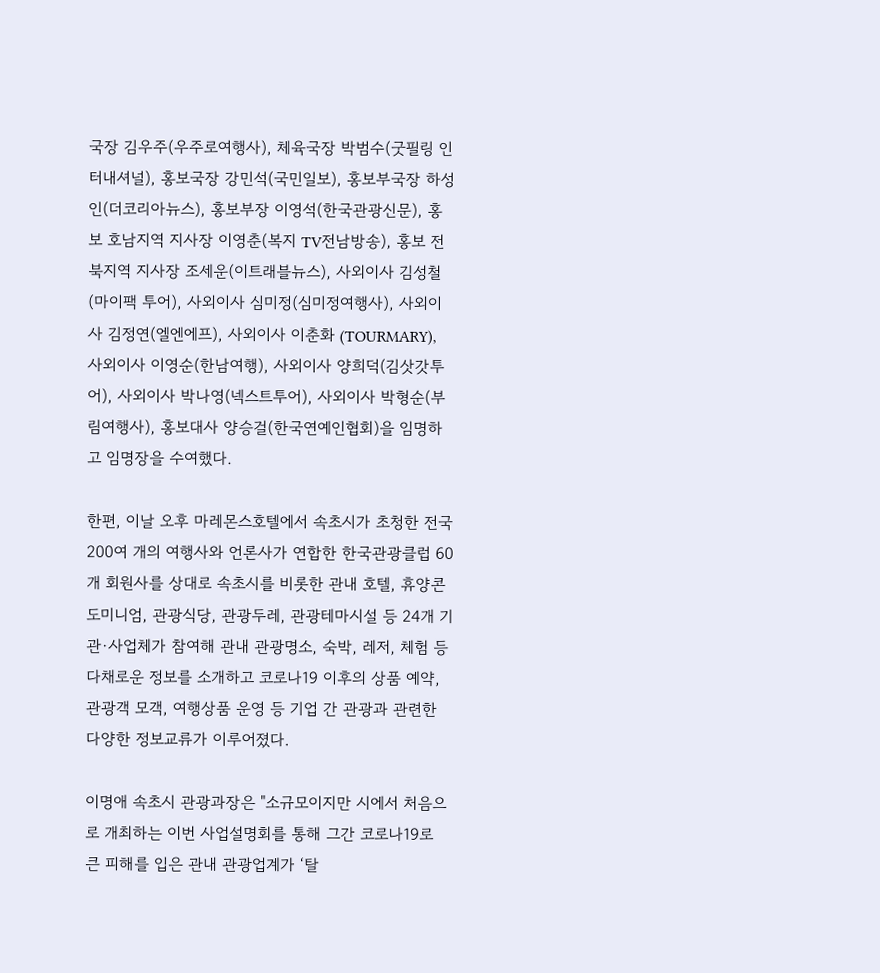국장 김우주(우주로여행사), 체육국장 박범수(굿필링 인터내셔널), 홍보국장 강민석(국민일보), 홍보부국장 하성인(더코리아뉴스), 홍보부장 이영석(한국관광신문), 홍보 호남지역 지사장 이영춘(복지 TV전남방송), 홍보 전북지역 지사장 조세운(이트래블뉴스), 사외이사 김성철(마이팩 투어), 사외이사 심미정(심미정여행사), 사외이사 김정연(엘엔에프), 사외이사 이춘화 (TOURMARY), 사외이사 이영순(한남여행), 사외이사 양희덕(김삿갓투어), 사외이사 박나영(넥스트투어), 사외이사 박형순(부림여행사), 홍보대사 양승걸(한국연예인협회)을 임명하고 임명장을 수여했다.

한편, 이날 오후 마레몬스호텔에서 속초시가 초청한 전국 200여 개의 여행사와 언론사가 연합한 한국관광클럽 60개 회원사를 상대로 속초시를 비롯한 관내 호텔, 휴양콘도미니엄, 관광식당, 관광두레, 관광테마시설 등 24개 기관·사업체가 참여해 관내 관광명소, 숙박, 레저, 체험 등 다채로운 정보를 소개하고 코로나19 이후의 상품 예약, 관광객 모객, 여행상품 운영 등 기업 간 관광과 관련한 다양한 정보교류가 이루어졌다.

이명애 속초시 관광과장은 "소규모이지만 시에서 처음으로 개최하는 이번 사업설명회를 통해 그간 코로나19로 큰 피해를 입은 관내 관광업계가 ‘탈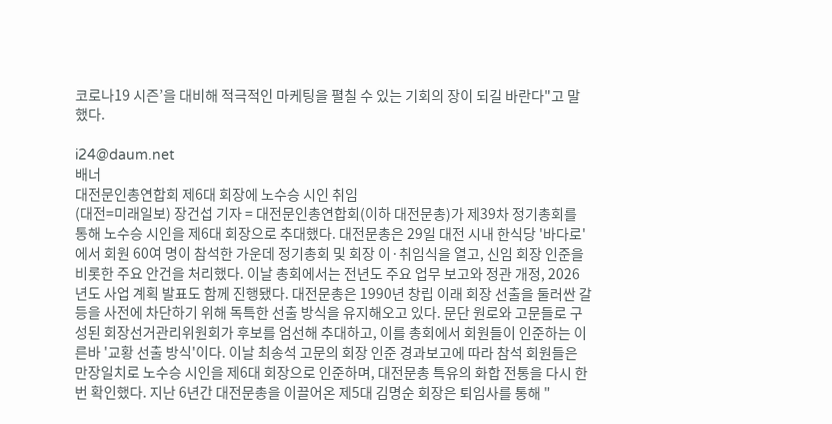코로나19 시즌’을 대비해 적극적인 마케팅을 펼칠 수 있는 기회의 장이 되길 바란다"고 말했다.

i24@daum.net
배너
대전문인총연합회 제6대 회장에 노수승 시인 취임
(대전=미래일보) 장건섭 기자 = 대전문인총연합회(이하 대전문총)가 제39차 정기총회를 통해 노수승 시인을 제6대 회장으로 추대했다. 대전문총은 29일 대전 시내 한식당 '바다로'에서 회원 60여 명이 참석한 가운데 정기총회 및 회장 이·취임식을 열고, 신임 회장 인준을 비롯한 주요 안건을 처리했다. 이날 총회에서는 전년도 주요 업무 보고와 정관 개정, 2026년도 사업 계획 발표도 함께 진행됐다. 대전문총은 1990년 창립 이래 회장 선출을 둘러싼 갈등을 사전에 차단하기 위해 독특한 선출 방식을 유지해오고 있다. 문단 원로와 고문들로 구성된 회장선거관리위원회가 후보를 엄선해 추대하고, 이를 총회에서 회원들이 인준하는 이른바 '교황 선출 방식'이다. 이날 최송석 고문의 회장 인준 경과보고에 따라 참석 회원들은 만장일치로 노수승 시인을 제6대 회장으로 인준하며, 대전문총 특유의 화합 전통을 다시 한번 확인했다. 지난 6년간 대전문총을 이끌어온 제5대 김명순 회장은 퇴임사를 통해 "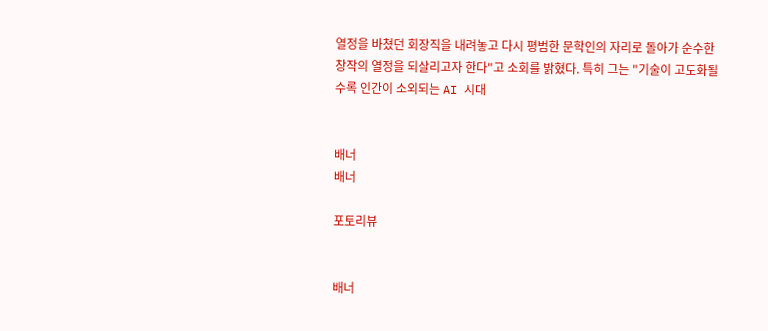열정을 바쳤던 회장직을 내려놓고 다시 평범한 문학인의 자리로 돌아가 순수한 창작의 열정을 되살리고자 한다"고 소회를 밝혔다. 특히 그는 "기술이 고도화될수록 인간이 소외되는 AI 시대


배너
배너

포토리뷰


배너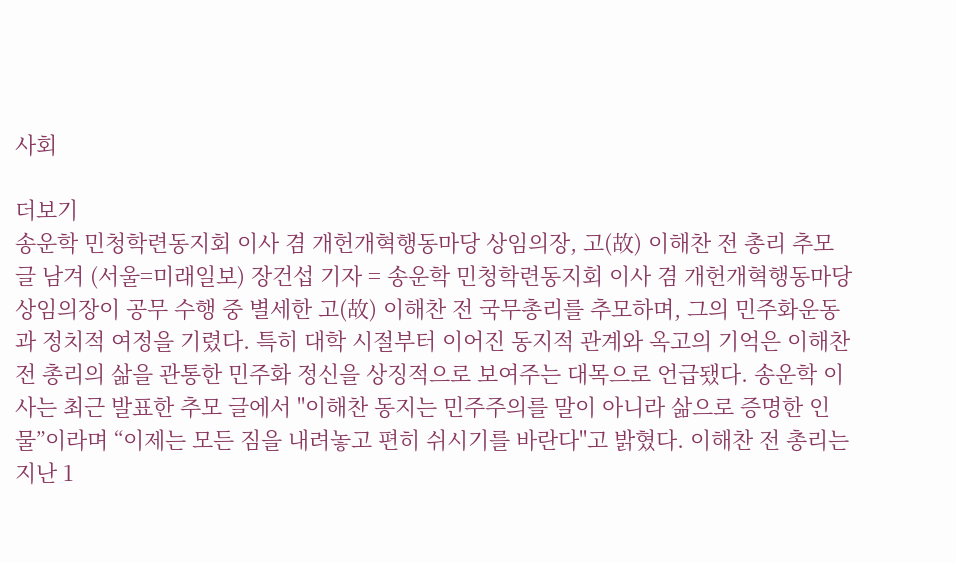사회

더보기
송운학 민청학련동지회 이사 겸 개헌개혁행동마당 상임의장, 고(故) 이해찬 전 총리 추모 글 남겨 (서울=미래일보) 장건섭 기자 = 송운학 민청학련동지회 이사 겸 개헌개혁행동마당 상임의장이 공무 수행 중 별세한 고(故) 이해찬 전 국무총리를 추모하며, 그의 민주화운동과 정치적 여정을 기렸다. 특히 대학 시절부터 이어진 동지적 관계와 옥고의 기억은 이해찬 전 총리의 삶을 관통한 민주화 정신을 상징적으로 보여주는 대목으로 언급됐다. 송운학 이사는 최근 발표한 추모 글에서 "이해찬 동지는 민주주의를 말이 아니라 삶으로 증명한 인물”이라며 “이제는 모든 짐을 내려놓고 편히 쉬시기를 바란다"고 밝혔다. 이해찬 전 총리는 지난 1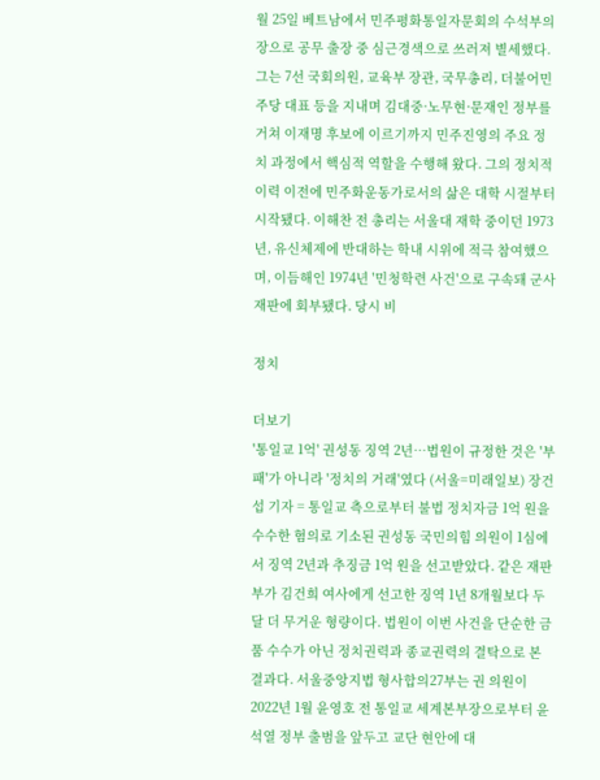월 25일 베트남에서 민주평화통일자문회의 수석부의장으로 공무 출장 중 심근경색으로 쓰러져 별세했다. 그는 7선 국회의원, 교육부 장관, 국무총리, 더불어민주당 대표 등을 지내며 김대중·노무현·문재인 정부를 거쳐 이재명 후보에 이르기까지 민주진영의 주요 정치 과정에서 핵심적 역할을 수행해 왔다. 그의 정치적 이력 이전에 민주화운동가로서의 삶은 대학 시절부터 시작됐다. 이해찬 전 총리는 서울대 재학 중이던 1973년, 유신체제에 반대하는 학내 시위에 적극 참여했으며, 이듬해인 1974년 '민청학련 사건'으로 구속돼 군사재판에 회부됐다. 당시 비

정치

더보기
'통일교 1억' 권성동 징역 2년…법원이 규정한 것은 '부패'가 아니라 '정치의 거래'였다 (서울=미래일보) 장건섭 기자 = 통일교 측으로부터 불법 정치자금 1억 원을 수수한 혐의로 기소된 권성동 국민의힘 의원이 1심에서 징역 2년과 추징금 1억 원을 선고받았다. 같은 재판부가 김건희 여사에게 선고한 징역 1년 8개월보다 두 달 더 무거운 형량이다. 법원이 이번 사건을 단순한 금품 수수가 아닌 정치권력과 종교권력의 결탁으로 본 결과다. 서울중앙지법 형사합의27부는 권 의원이 2022년 1월 윤영호 전 통일교 세계본부장으로부터 윤석열 정부 출범을 앞두고 교단 현안에 대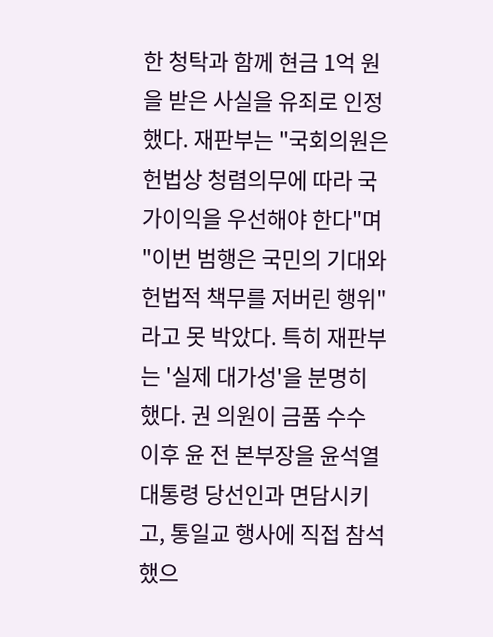한 청탁과 함께 현금 1억 원을 받은 사실을 유죄로 인정했다. 재판부는 "국회의원은 헌법상 청렴의무에 따라 국가이익을 우선해야 한다"며 "이번 범행은 국민의 기대와 헌법적 책무를 저버린 행위"라고 못 박았다. 특히 재판부는 '실제 대가성'을 분명히 했다. 권 의원이 금품 수수 이후 윤 전 본부장을 윤석열 대통령 당선인과 면담시키고, 통일교 행사에 직접 참석했으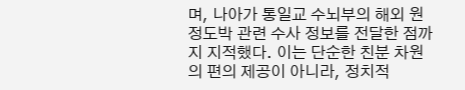며, 나아가 통일교 수뇌부의 해외 원정도박 관련 수사 정보를 전달한 점까지 지적했다. 이는 단순한 친분 차원의 편의 제공이 아니라, 정치적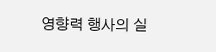영향력 행사의 실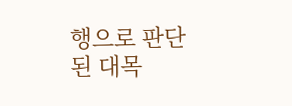행으로 판단된 대목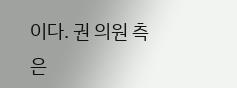이다. 권 의원 측은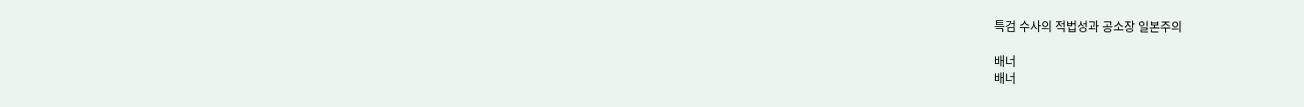특검 수사의 적법성과 공소장 일본주의

배너
배너